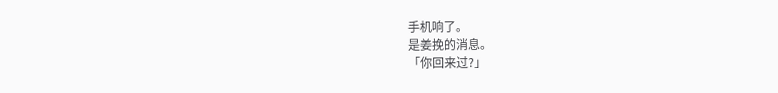手机响了。
是姜挽的消息。
「你回来过?」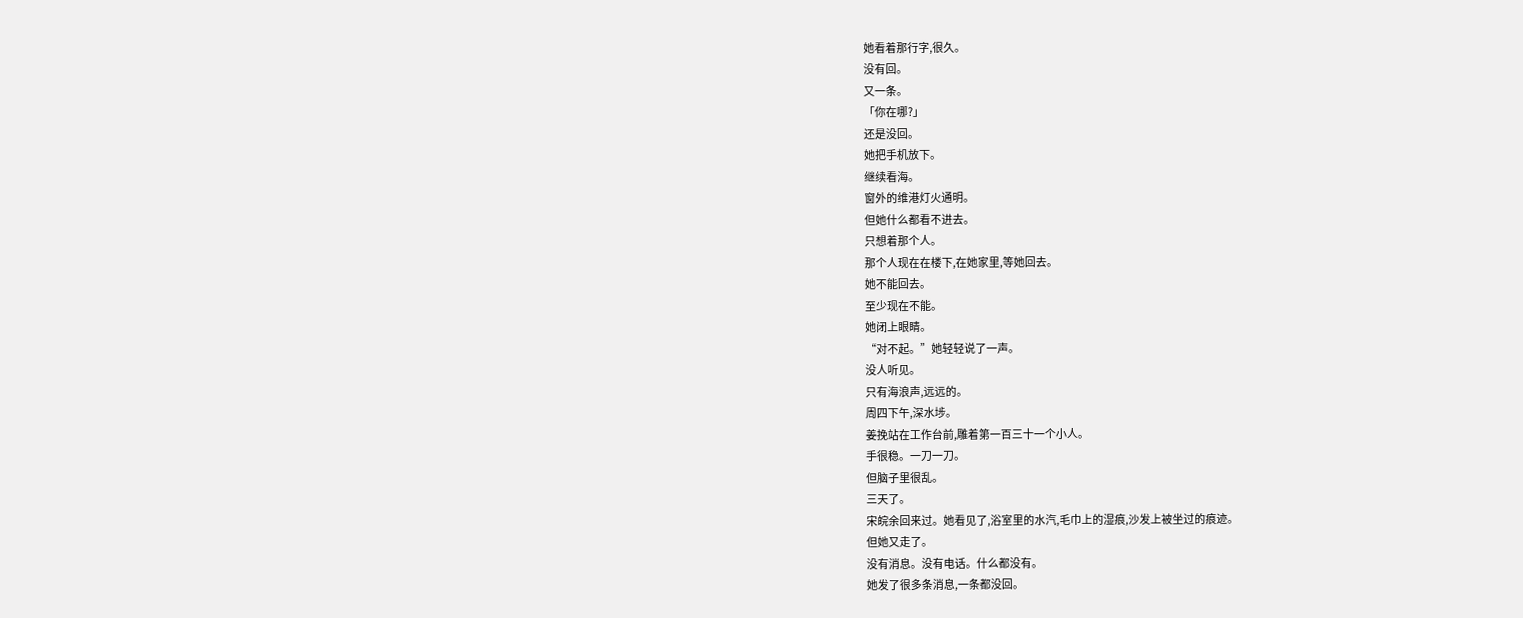她看着那行字,很久。
没有回。
又一条。
「你在哪?」
还是没回。
她把手机放下。
继续看海。
窗外的维港灯火通明。
但她什么都看不进去。
只想着那个人。
那个人现在在楼下,在她家里,等她回去。
她不能回去。
至少现在不能。
她闭上眼睛。
“对不起。”她轻轻说了一声。
没人听见。
只有海浪声,远远的。
周四下午,深水埗。
姜挽站在工作台前,雕着第一百三十一个小人。
手很稳。一刀一刀。
但脑子里很乱。
三天了。
宋皖余回来过。她看见了,浴室里的水汽,毛巾上的湿痕,沙发上被坐过的痕迹。
但她又走了。
没有消息。没有电话。什么都没有。
她发了很多条消息,一条都没回。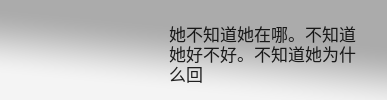她不知道她在哪。不知道她好不好。不知道她为什么回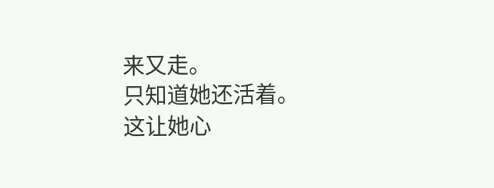来又走。
只知道她还活着。
这让她心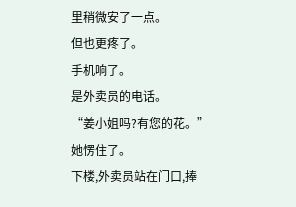里稍微安了一点。
但也更疼了。
手机响了。
是外卖员的电话。
“姜小姐吗?有您的花。”
她愣住了。
下楼,外卖员站在门口,捧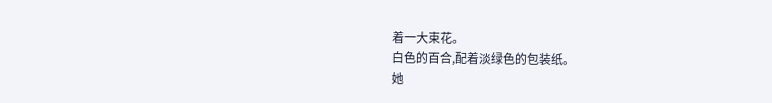着一大束花。
白色的百合,配着淡绿色的包装纸。
她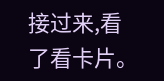接过来,看了看卡片。